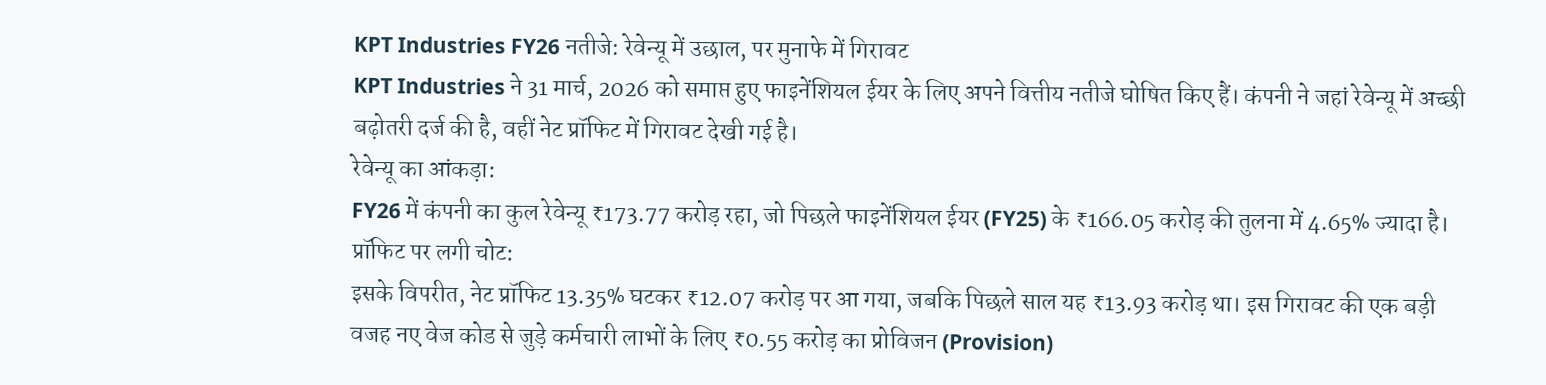KPT Industries FY26 नतीजे: रेवेन्यू में उछाल, पर मुनाफे में गिरावट
KPT Industries ने 31 मार्च, 2026 को समाप्त हुए फाइनेंशियल ईयर के लिए अपने वित्तीय नतीजे घोषित किए हैं। कंपनी ने जहां रेवेन्यू में अच्छी बढ़ोतरी दर्ज की है, वहीं नेट प्रॉफिट में गिरावट देखी गई है।
रेवेन्यू का आंकड़ा:
FY26 में कंपनी का कुल रेवेन्यू ₹173.77 करोड़ रहा, जो पिछले फाइनेंशियल ईयर (FY25) के ₹166.05 करोड़ की तुलना में 4.65% ज्यादा है।
प्रॉफिट पर लगी चोट:
इसके विपरीत, नेट प्रॉफिट 13.35% घटकर ₹12.07 करोड़ पर आ गया, जबकि पिछले साल यह ₹13.93 करोड़ था। इस गिरावट की एक बड़ी वजह नए वेज कोड से जुड़े कर्मचारी लाभों के लिए ₹0.55 करोड़ का प्रोविजन (Provision)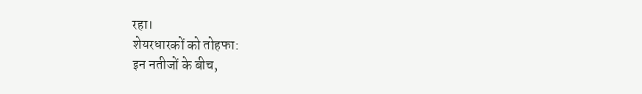रहा।
शेयरधारकों को तोहफा:
इन नतीजों के बीच,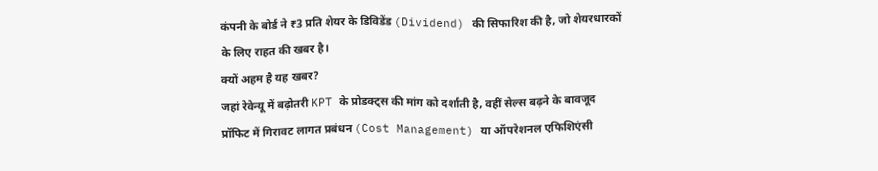कंपनी के बोर्ड ने ₹3 प्रति शेयर के डिविडेंड (Dividend) की सिफारिश की है, जो शेयरधारकों के लिए राहत की खबर है।
क्यों अहम है यह खबर?
जहां रेवेन्यू में बढ़ोतरी KPT के प्रोडक्ट्स की मांग को दर्शाती है, वहीं सेल्स बढ़ने के बावजूद प्रॉफिट में गिरावट लागत प्रबंधन (Cost Management) या ऑपरेशनल एफिशिएंसी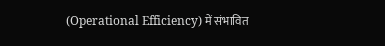(Operational Efficiency) में संभावित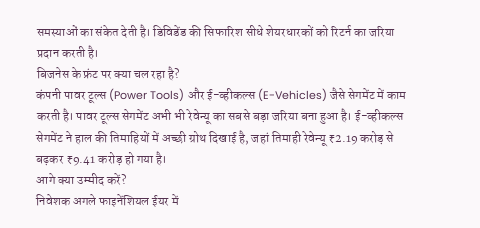समस्याओं का संकेत देती है। डिविडेंड की सिफारिश सीधे शेयरधारकों को रिटर्न का जरिया प्रदान करती है।
बिजनेस के फ्रंट पर क्या चल रहा है?
कंपनी पावर टूल्स (Power Tools) और ई-व्हीकल्स (E-Vehicles) जैसे सेगमेंट में काम करती है। पावर टूल्स सेगमेंट अभी भी रेवेन्यू का सबसे बड़ा जरिया बना हुआ है। ई-व्हीकल्स सेगमेंट ने हाल की तिमाहियों में अच्छी ग्रोथ दिखाई है, जहां तिमाही रेवेन्यू ₹2.19 करोड़ से बढ़कर ₹9.41 करोड़ हो गया है।
आगे क्या उम्मीद करें?
निवेशक अगले फाइनेंशियल ईयर में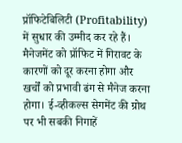प्रॉफिटेबिलिटी (Profitability) में सुधार की उम्मीद कर रहे हैं। मैनेजमेंट को प्रॉफिट में गिरावट के कारणों को दूर करना होगा और खर्चों को प्रभावी ढंग से मैनेज करना होगा। ई-व्हीकल्स सेगमेंट की ग्रोथ पर भी सबकी निगाहें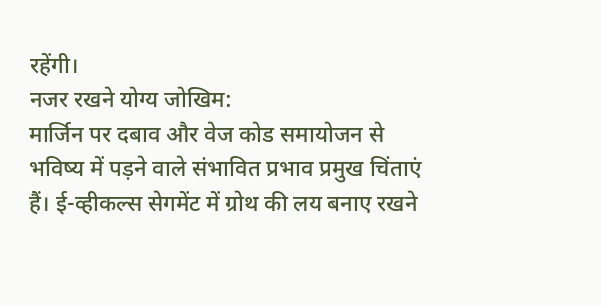रहेंगी।
नजर रखने योग्य जोखिम:
मार्जिन पर दबाव और वेज कोड समायोजन से भविष्य में पड़ने वाले संभावित प्रभाव प्रमुख चिंताएं हैं। ई-व्हीकल्स सेगमेंट में ग्रोथ की लय बनाए रखने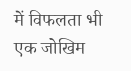में विफलता भी एक जोखिम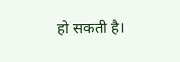हो सकती है।